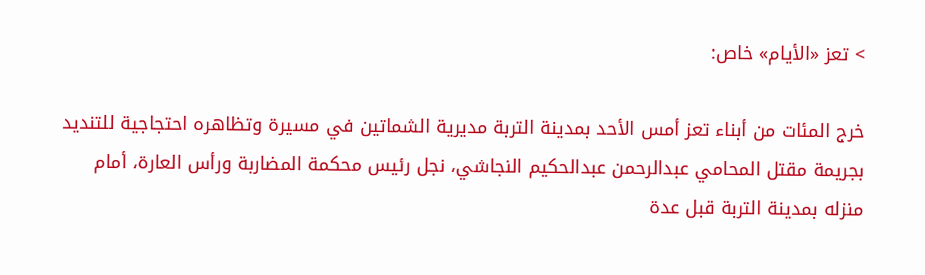> تعز «الأيام» خاص:

خرج المئات من أبناء تعز أمس الأحد بمدينة التربة مديرية الشماتين في مسيرة وتظاهره احتجاجية للتنديد بجريمة مقتل المحامي عبدالرحمن عبدالحكيم النجاشي، نجل رئيس محكمة المضاربة ورأس العارة، أمام منزله بمدينة التربة قبل عدة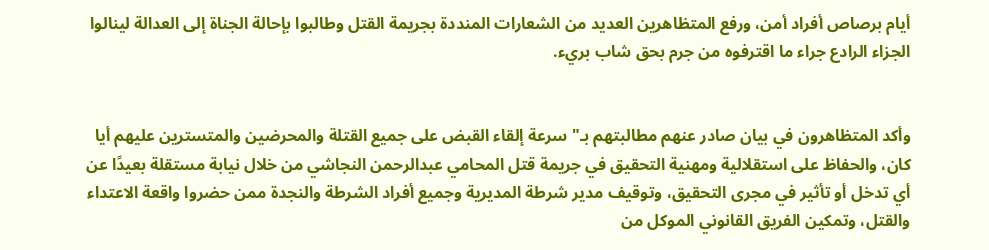أيام برصاص أفراد أمن، ورفع المتظاهرين العديد من الشعارات المنددة بجريمة القتل وطالبوا بإحالة الجناة إلى العدالة لينالوا الجزاء الرادع جراء ما اقترفوه من جرم بحق شاب بريء.


وأكد المتظاهرون في بيان صادر عنهم مطالبتهم بـ"سرعة إلقاء القبض على جميع القتلة والمحرضين والمتسترين عليهم أيا كان، والحفاظ على استقلالية ومهنية التحقيق في جريمة قتل المحامي عبدالرحمن النجاشي من خلال نيابة مستقلة بعيدًا عن أي تدخل أو تأثير في مجرى التحقيق، وتوقيف مدير شرطة المديرية وجميع أفراد الشرطة والنجدة ممن حضروا واقعة الاعتداء والقتل، وتمكين الفريق القانوني الموكل من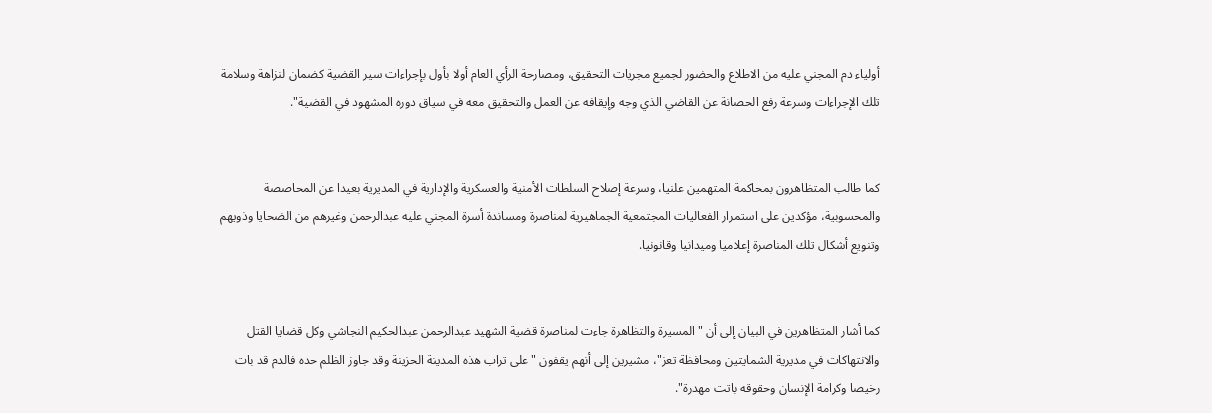أولياء دم المجني عليه من الاطلاع والحضور لجميع مجريات التحقيق، ومصارحة الرأي العام أولا بأول بإجراءات سير القضية كضمان لنزاهة وسلامة تلك الإجراءات وسرعة رفع الحصانة عن القاضي الذي وجه وإيقافه عن العمل والتحقيق معه في سياق دوره المشهود في القضية".


كما طالب المتظاهرون بمحاكمة المتهمين علنيا، وسرعة إصلاح السلطات الأمنية والعسكرية والإدارية في المديرية بعيدا عن المحاصصة والمحسوبية، مؤكدين على استمرار الفعاليات المجتمعية الجماهيرية لمناصرة ومساندة أسرة المجني عليه عبدالرحمن وغيرهم من الضحايا وذويهم وتنويع أشكال تلك المناصرة إعلاميا وميدانيا وقانونيا.


كما أشار المتظاهرين في البيان إلى أن "المسيرة والتظاهرة جاءت لمناصرة قضية الشهيد عبدالرحمن عبدالحكيم النجاشي وكل قضايا القتل والانتهاكات في مديرية الشمايتين ومحافظة تعز"، مشيرين إلى أنهم يقفون "على تراب هذه المدينة الحزينة وقد جاوز الظلم حده فالدم قد بات رخيصا وكرامة الإنسان وحقوقه باتت مهدرة".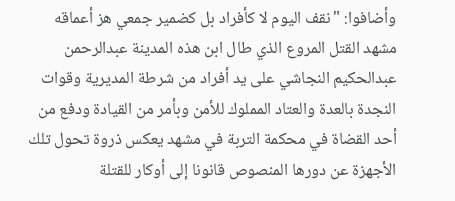وأضافوا: "نقف اليوم لا كأفراد بل كضمير جمعي هز أعماقه مشهد القتل المروع الذي طال ابن هذه المدينة عبدالرحمن عبدالحكيم النجاشي على يد أفراد من شرطة المديرية وقوات النجدة بالعدة والعتاد المملوك للأمن وبأمر من القيادة ودفع من أحد القضاة في محكمة التربة في مشهد يعكس ذروة تحول تلك الأجهزة عن دورها المنصوص قانونا إلى أوكار للقتلة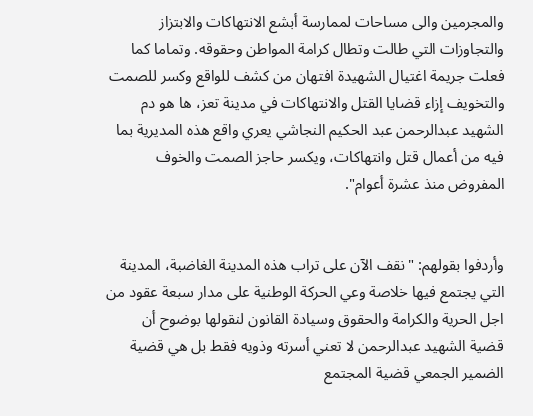والمجرمين والى مساحات لممارسة أبشع الانتهاكات والابتزاز والتجاوزات التي طالت وتطال كرامة المواطن وحقوقه. وتماما كما فعلت جريمة اغتيال الشهيدة افتهان من كشف للواقع وكسر للصمت والتخويف إزاء قضايا القتل والانتهاكات في مدينة تعز، ها هو دم الشهيد عبدالرحمن عبد الحكيم النجاشي يعري واقع هذه المديرية بما فيه من أعمال قتل وانتهاكات، ويكسر حاجز الصمت والخوف المفروض منذ عشرة أعوام".


وأردفوا بقولهم: "نقف الآن على تراب هذه المدينة الغاضبة، المدينة التي يجتمع فيها خلاصة وعي الحركة الوطنية على مدار سبعة عقود من اجل الحرية والكرامة والحقوق وسيادة القانون لنقولها بوضوح أن قضية الشهيد عبدالرحمن لا تعني أسرته وذويه فقط بل هي قضية الضمير الجمعي قضية المجتمع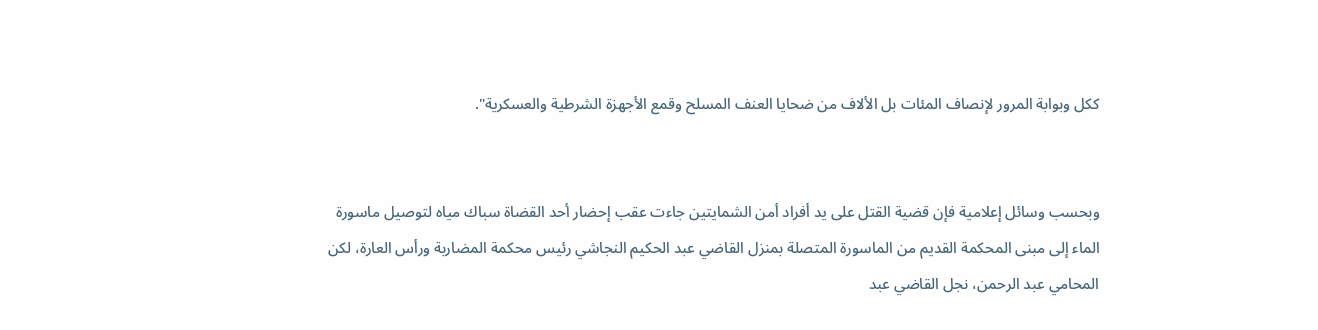ككل وبوابة المرور لإنصاف المئات بل الألاف من ضحايا العنف المسلح وقمع الأجهزة الشرطية والعسكرية".


وبحسب وسائل إعلامية فإن قضية القتل على يد أفراد أمن الشمايتين جاءت عقب إحضار أحد القضاة سباك مياه لتوصيل ماسورة الماء إلى مبنى المحكمة القديم من الماسورة المتصلة بمنزل القاضي عبد الحكيم النجاشي رئيس محكمة المضاربة ورأس العارة، لكن المحامي عبد الرحمن، نجل القاضي عبد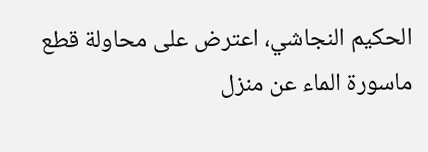الحكيم النجاشي، اعترض على محاولة قطع ماسورة الماء عن منزل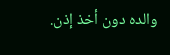والده دون أخذ إذن.